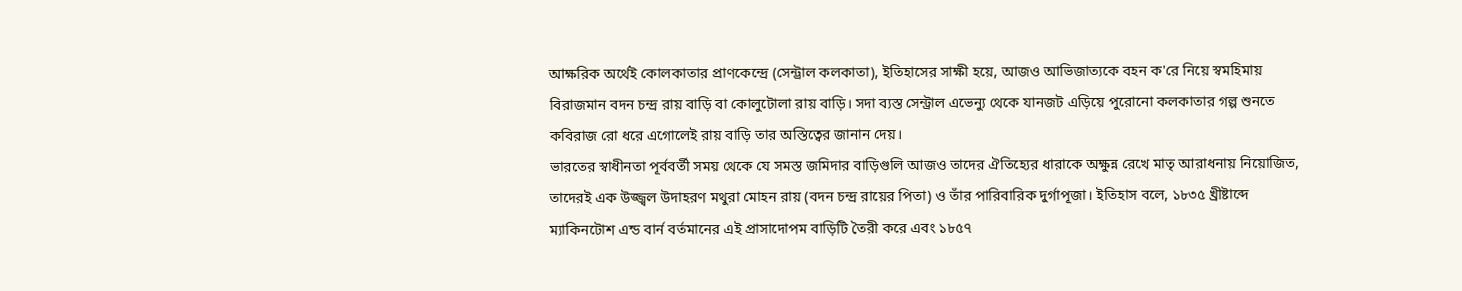আক্ষরিক অর্থেই কোলকাতার প্রাণকেন্দ্রে (সেন্ট্রাল কলকাতা), ইতিহাসের সাক্ষী হয়ে, আজও আভিজাত্যকে বহন ক'রে নিয়ে স্বমহিমায় বিরাজমান বদন চন্দ্র রায় বাড়ি বা কোলুটোলা রায় বাড়ি। সদা ব্যস্ত সেন্ট্রাল এভেন্যু থেকে যানজট এড়িয়ে পুরোনো কলকাতার গল্প শুনতে কবিরাজ রো ধরে এগোলেই রায় বাড়ি তার অস্তিত্বের জানান দেয়।
ভারতের স্বাধীনতা পূর্ববর্তী সময় থেকে যে সমস্ত জমিদার বাড়িগুলি আজও তাদের ঐতিহ্যের ধারাকে অক্ষুন্ন রেখে মাতৃ আরাধনায় নিয়োজিত, তাদেরই এক উজ্জ্বল উদাহরণ মথুরা মোহন রায় (বদন চন্দ্র রায়ের পিতা) ও তাঁর পারিবারিক দুর্গাপূজা। ইতিহাস বলে, ১৮৩৫ খ্রীষ্টাব্দে ম্যাকিনটোশ এন্ড বার্ন বর্তমানের এই প্রাসাদোপম বাড়িটি তৈরী করে এবং ১৮৫৭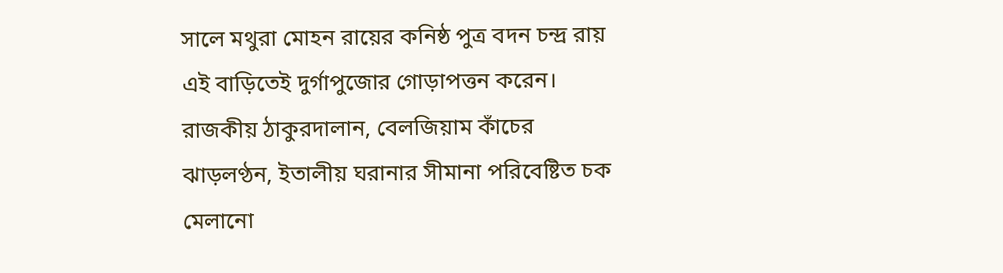সালে মথুরা মোহন রায়ের কনিষ্ঠ পুত্র বদন চন্দ্র রায় এই বাড়িতেই দুর্গাপুজোর গোড়াপত্তন করেন।
রাজকীয় ঠাকুরদালান, বেলজিয়াম কাঁচের ঝাড়লণ্ঠন, ইতালীয় ঘরানার সীমানা পরিবেষ্টিত চক মেলানো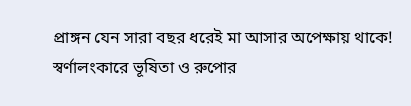প্রাঙ্গন যেন সারা বছর ধরেই মা আসার অপেক্ষায় থাকে! স্বর্ণালংকারে ভূষিতা ও রুপোর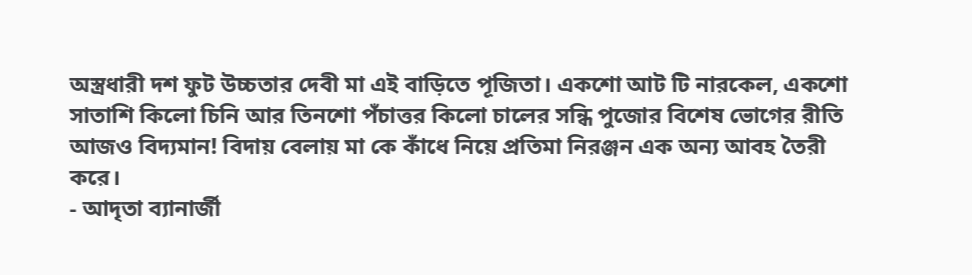অস্ত্রধারী দশ ফুট উচ্চতার দেবী মা এই বাড়িতে পূজিতা। একশো আট টি নারকেল, একশো সাতাশি কিলো চিনি আর তিনশো পঁচাত্তর কিলো চালের সন্ধি পুজোর বিশেষ ভোগের রীতি আজও বিদ্যমান! বিদায় বেলায় মা কে কাঁধে নিয়ে প্রতিমা নিরঞ্জন এক অন্য আবহ তৈরী করে।
- আদৃতা ব্যানার্জী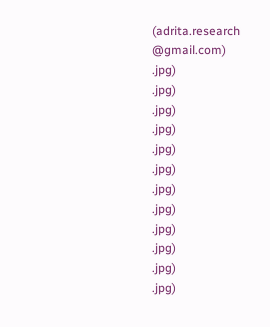(adrita.research @gmail.com)
.jpg)
.jpg)
.jpg)
.jpg)
.jpg)
.jpg)
.jpg)
.jpg)
.jpg)
.jpg)
.jpg)
.jpg)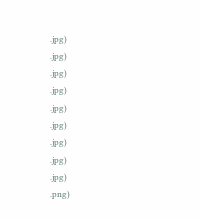.jpg)
.jpg)
.jpg)
.jpg)
.jpg)
.jpg)
.jpg)
.jpg)
.jpg)
.png)